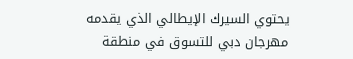يحتوي السيرك الإيطالي الذي يقدمه مهرجان دبي للتسوق في منطقة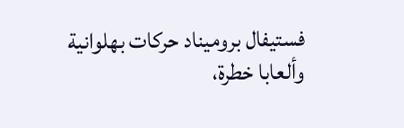فستيفال بروميناد حركات بهلوانية وألعابا خطرة،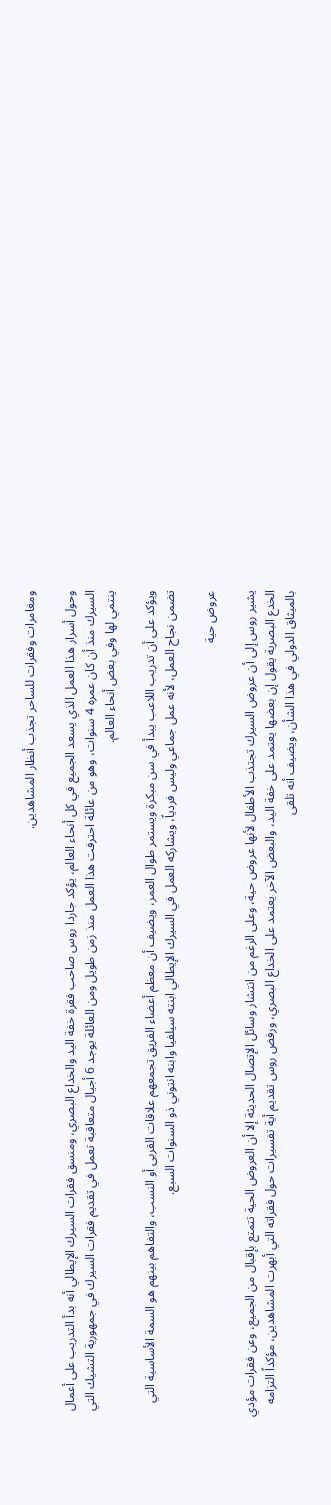ومغامرات وفقرات للساحر تجذب أنظار المشاهدين.

وحول أسرار هذا العمل الذي يسعد الجميع في كل أنحاء العالم، يؤكد جاردا روس صاحب فقرة خفة اليد والخداع البصري، ومنسق فقرات السيرك الإيطالي أنه بدأ التدريب على أعمال السيرك منذ أن كان عمره 4 سنوات، وهو من عائلة احترفت هذا العمل منذ زمن طويل ومن العائلة يوجد 6 أجيال متعاقبة تعمل في تقديم فقرات السيرك في جمهورية التشيك التي ينتمي لها وفي بعض أنحاء العالم.

ويؤكد على أن تدريب اللاعب يبدأ في سن مبكرة ويستمر طوال العمر، ويضيف أن معظم أعضاء الفريق تجمعهم علاقات القربى أو النسب، والتفاهم بينهم هو السمة الأساسية التي تضمن نجاح العمل، لأنه عمل جماعي وليس فردياً، ويشاركه العمل في السيرك الإيطالي ابنته سيلفيا وابنه انتوني ذو السنوات السبع.

عروض حية

يشير روس إلى أن عروض السيرك تجتذب الأطفال لأنها عروض حية، وعلى الرغم من انتشار وسائل الإتصال الحديثة إلا أن العروض الحية تتمتع بإقبال من الجميع، وعن فقرات مؤدي الخدع البصرية يقول إن بعضها يعتمد على خفة اليد، والبعض الآخر يعتمد على الخداع البصري، ورفض روس تقديم أية تفسيرات حول فقراته التي أبهرت المشاهدين، مؤكداً التزامه بالميثاق الدولي في هذا الشأن، ويضيف أنه تلقى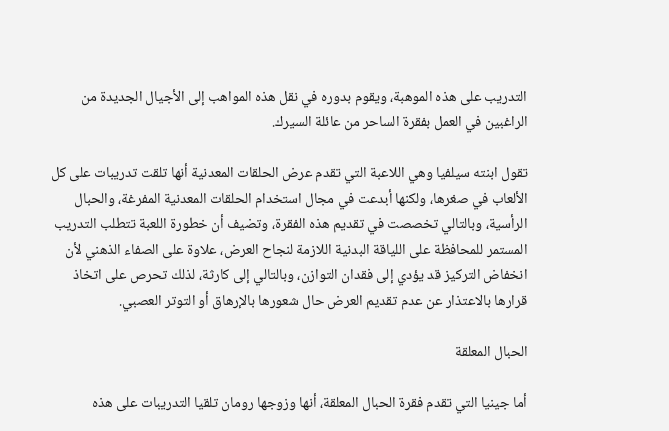التدريب على هذه الموهبة، ويقوم بدوره في نقل هذه المواهب إلى الأجيال الجديدة من الراغبين في العمل بفقرة الساحر من عائلة السيرك.

تقول ابنته سيلفيا وهي اللاعبة التي تقدم عرض الحلقات المعدنية أنها تلقت تدريبات على كل الألعاب في صغرها، ولكنها أبدعت في مجال استخدام الحلقات المعدنية المفرغة، والحبال الرأسية، وبالتالي تخصصت في تقديم هذه الفقرة، وتضيف أن خطورة اللعبة تتطلب التدريب المستمر للمحافظة على اللياقة البدنية اللازمة لنجاح العرض، علاوة على الصفاء الذهني لأن انخفاض التركيز قد يؤدي إلى فقدان التوازن، وبالتالي إلى كارثة، لذلك تحرص على اتخاذ قرارها بالاعتذار عن عدم تقديم العرض حال شعورها بالإرهاق أو التوتر العصبي.

الحبال المعلقة

أما جينيا التي تقدم فقرة الحبال المعلقة، أنها وزوجها رومان تلقيا التدريبات على هذه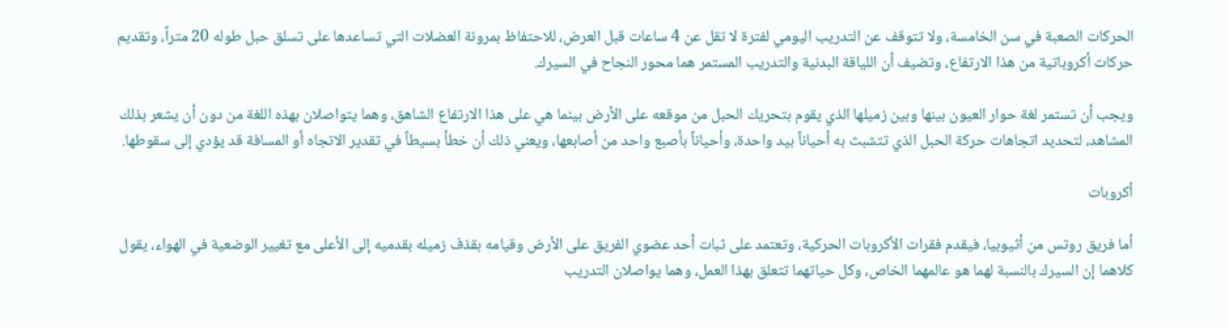الحركات الصعبة في سن الخامسة، ولا تتوقف عن التدريب اليومي لفترة لا تقل عن 4 ساعات قبل العرض، للاحتفاظ بمرونة العضلات التي تساعدها على تسلق حبل طوله 20 متراً، وتقديم حركات أكروباتية من هذا الارتفاع، وتضيف أن اللياقة البدنية والتدريب المستمر هما محور النجاح في السيرك.

ويجب أن تستمر لغة حوار العيون بينها وبين زميلها الذي يقوم بتحريك الحبل من موقعه على الأرض بينما هي على هذا الارتفاع الشاهق، وهما يتواصلان بهذه اللغة من دون أن يشعر بذلك المشاهد، لتحديد اتجاهات حركة الحبل الذي تتشبث به أحياناً بيد واحدة، وأحياناً بأصبع واحد من أصابعها، ويعني ذلك أن خطأ بسيطاً في تقدير الاتجاه أو المسافة قد يؤدي إلى سقوطها.

أكروبات

أما فريق روتس من أثيوبيا، فيقدم فقرات الأكروبات الحركية، وتعتمد على ثبات أحد عضوي الفريق على الأرض وقيامه بقذف زميله بقدميه إلى الأعلى مع تغيير الوضعية في الهواء، يقول كلاهما إن السيرك بالنسبة لهما هو عالمهما الخاص، وكل حياتهما تتعلق بهذا العمل، وهما يواصلان التدريب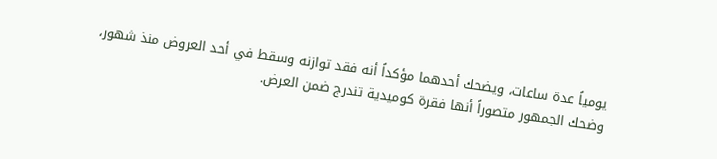يومياً عدة ساعات، ويضحك أحدهما مؤكداً أنه فقد توازنه وسقط في أحد العروض منذ شهور، وضحك الجمهور متصوراً أنها فقرة كوميدية تندرج ضمن العرض.